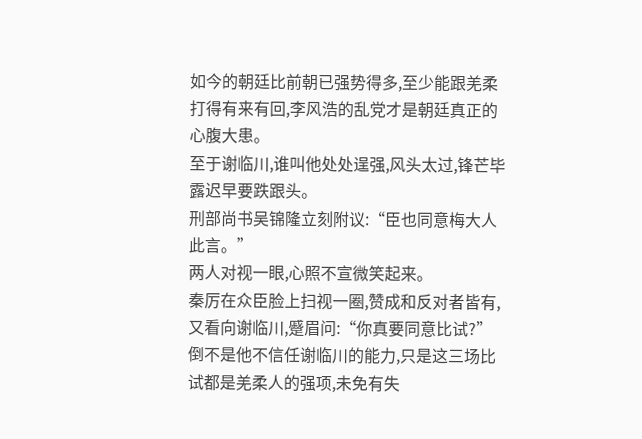如今的朝廷比前朝已强势得多,至少能跟羌柔打得有来有回,李风浩的乱党才是朝廷真正的心腹大患。
至于谢临川,谁叫他处处逞强,风头太过,锋芒毕露迟早要跌跟头。
刑部尚书吴锦隆立刻附议:“臣也同意梅大人此言。”
两人对视一眼,心照不宣微笑起来。
秦厉在众臣脸上扫视一圈,赞成和反对者皆有,又看向谢临川,蹙眉问:“你真要同意比试?”
倒不是他不信任谢临川的能力,只是这三场比试都是羌柔人的强项,未免有失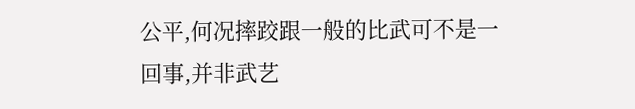公平,何况摔跤跟一般的比武可不是一回事,并非武艺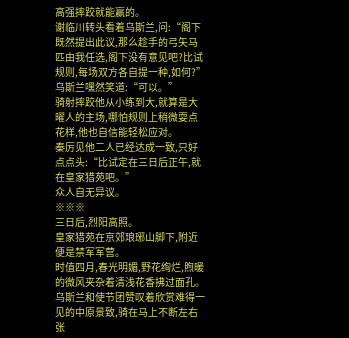高强摔跤就能赢的。
谢临川转头看着乌斯兰,问:“阁下既然提出此议,那么趁手的弓矢马匹由我任选,阁下没有意见吧?比试规则,每场双方各自提一种,如何?”
乌斯兰嘿然笑道:“可以。”
骑射摔跤他从小练到大,就算是大曜人的主场,哪怕规则上稍微耍点花样,他也自信能轻松应对。
秦厉见他二人已经达成一致,只好点点头:“比试定在三日后正午,就在皇家猎苑吧。”
众人自无异议。
※※※
三日后,烈阳高照。
皇家猎苑在京郊琅琊山脚下,附近便是禁军军营。
时值四月,春光明媚,野花绚烂,煦暖的微风夹杂着清浅花香拂过面孔。
乌斯兰和使节团赞叹着欣赏难得一见的中原景致,骑在马上不断左右张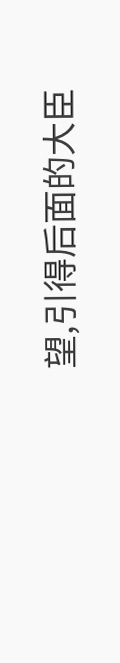望,引得后面的大臣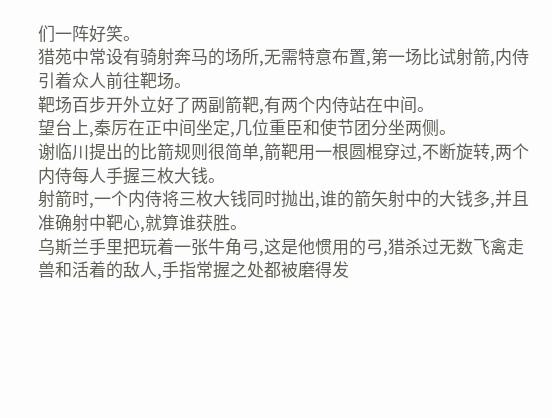们一阵好笑。
猎苑中常设有骑射奔马的场所,无需特意布置,第一场比试射箭,内侍引着众人前往靶场。
靶场百步开外立好了两副箭靶,有两个内侍站在中间。
望台上,秦厉在正中间坐定,几位重臣和使节团分坐两侧。
谢临川提出的比箭规则很简单,箭靶用一根圆棍穿过,不断旋转,两个内侍每人手握三枚大钱。
射箭时,一个内侍将三枚大钱同时抛出,谁的箭矢射中的大钱多,并且准确射中靶心,就算谁获胜。
乌斯兰手里把玩着一张牛角弓,这是他惯用的弓,猎杀过无数飞禽走兽和活着的敌人,手指常握之处都被磨得发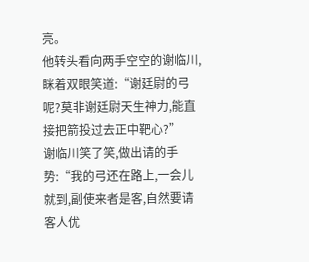亮。
他转头看向两手空空的谢临川,眯着双眼笑道:“谢廷尉的弓呢?莫非谢廷尉天生神力,能直接把箭投过去正中靶心?”
谢临川笑了笑,做出请的手势:“我的弓还在路上,一会儿就到,副使来者是客,自然要请客人优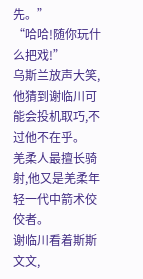先。”
“哈哈!随你玩什么把戏!”
乌斯兰放声大笑,他猜到谢临川可能会投机取巧,不过他不在乎。
羌柔人最擅长骑射,他又是羌柔年轻一代中箭术佼佼者。
谢临川看着斯斯文文,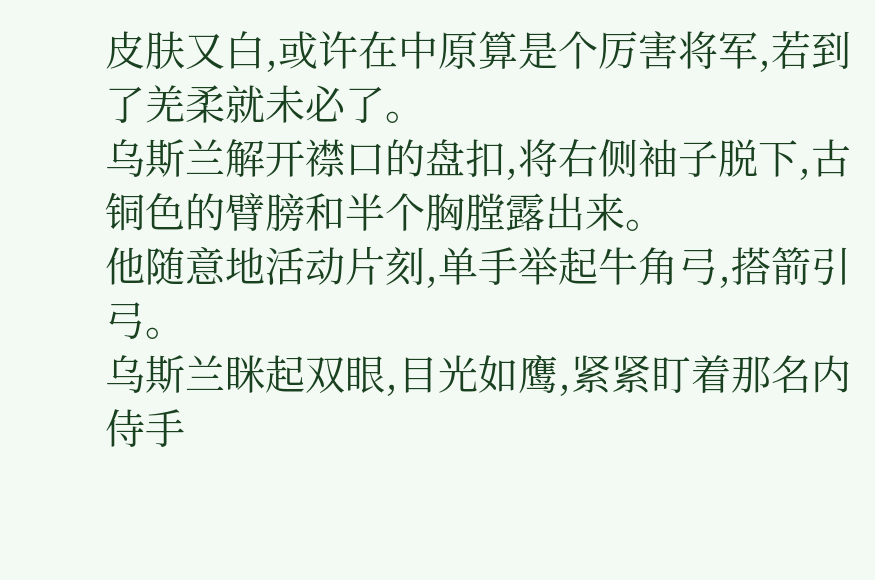皮肤又白,或许在中原算是个厉害将军,若到了羌柔就未必了。
乌斯兰解开襟口的盘扣,将右侧袖子脱下,古铜色的臂膀和半个胸膛露出来。
他随意地活动片刻,单手举起牛角弓,搭箭引弓。
乌斯兰眯起双眼,目光如鹰,紧紧盯着那名内侍手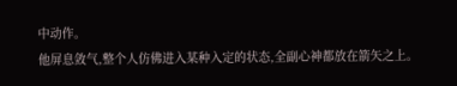中动作。
他屏息敛气,整个人仿佛进入某种入定的状态,全副心神都放在箭矢之上。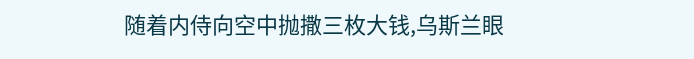随着内侍向空中抛撒三枚大钱,乌斯兰眼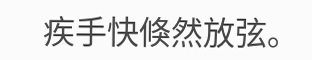疾手快倏然放弦。